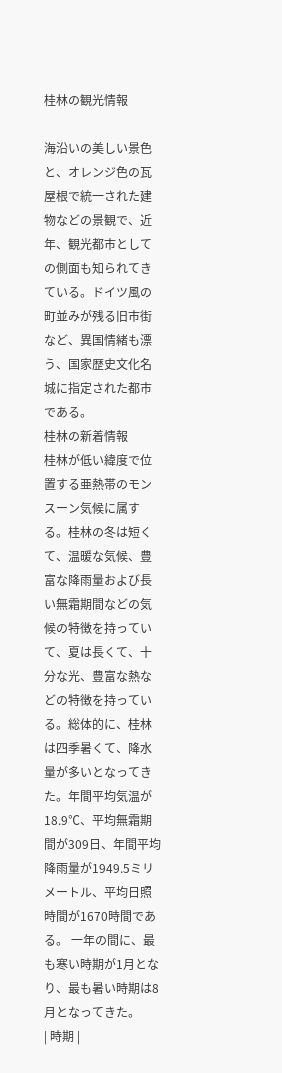桂林の観光情報

海沿いの美しい景色と、オレンジ色の瓦屋根で統一された建物などの景観で、近年、観光都市としての側面も知られてきている。ドイツ風の町並みが残る旧市街など、異国情緒も漂う、国家歴史文化名城に指定された都市である。
桂林の新着情報
桂林が低い緯度で位置する亜熱帯のモンスーン気候に属する。桂林の冬は短くて、温暖な気候、豊富な降雨量および長い無霜期間などの気候の特徴を持っていて、夏は長くて、十分な光、豊富な熱などの特徴を持っている。総体的に、桂林は四季暑くて、降水量が多いとなってきた。年間平均気温が18.9℃、平均無霜期間が309日、年間平均降雨量が1949.5ミリメートル、平均日照時間が1670時間である。 一年の間に、最も寒い時期が1月となり、最も暑い時期は8月となってきた。
| 時期 |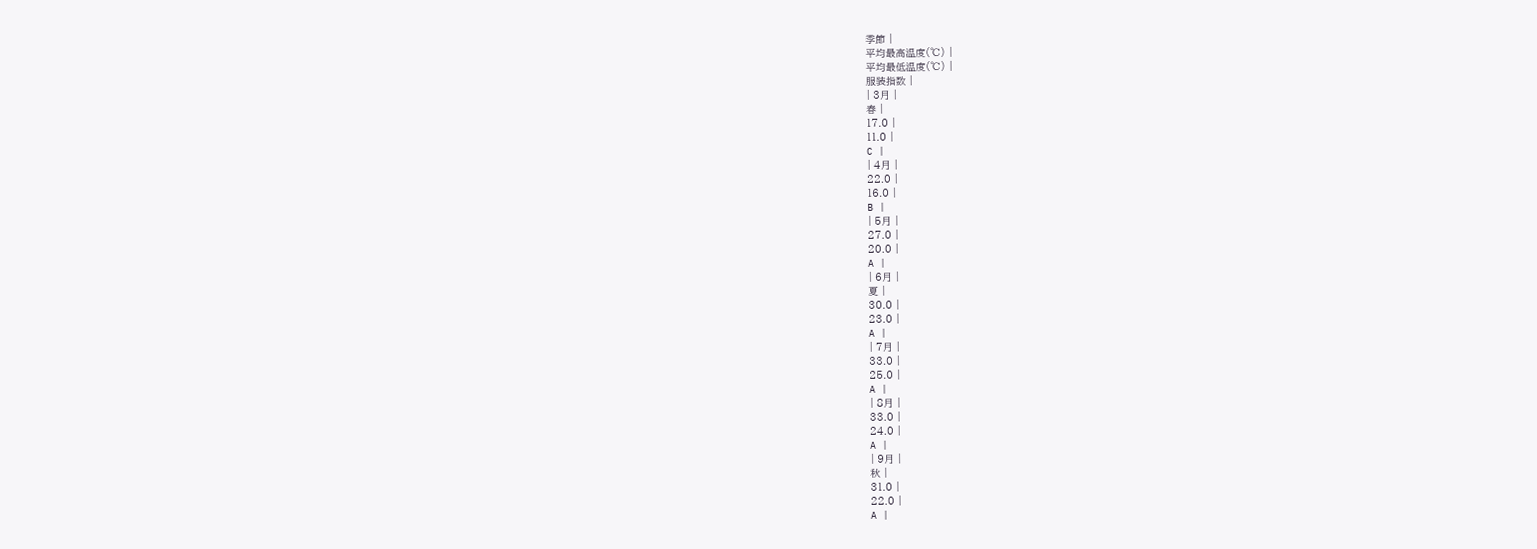季節 |
平均最高温度(℃) |
平均最低温度(℃) |
服装指数 |
| 3月 |
春 |
17.0 |
11.0 |
C |
| 4月 |
22.0 |
16.0 |
B |
| 5月 |
27.0 |
20.0 |
A |
| 6月 |
夏 |
30.0 |
23.0 |
A |
| 7月 |
33.0 |
25.0 |
A |
| 8月 |
33.0 |
24.0 |
A |
| 9月 |
秋 |
31.0 |
22.0 |
A |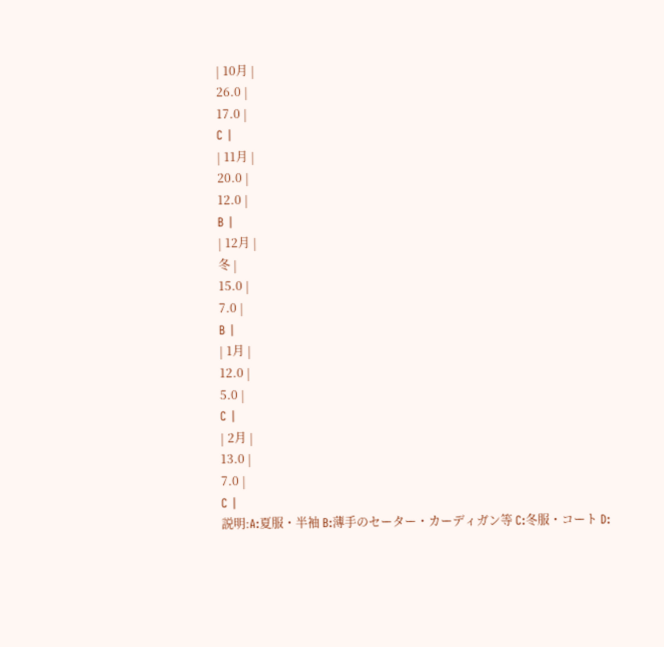| 10月 |
26.0 |
17.0 |
C |
| 11月 |
20.0 |
12.0 |
B |
| 12月 |
冬 |
15.0 |
7.0 |
B |
| 1月 |
12.0 |
5.0 |
C |
| 2月 |
13.0 |
7.0 |
C |
説明:A:夏服・半袖 B:薄手のセーター・カーディガン等 C:冬服・コート D: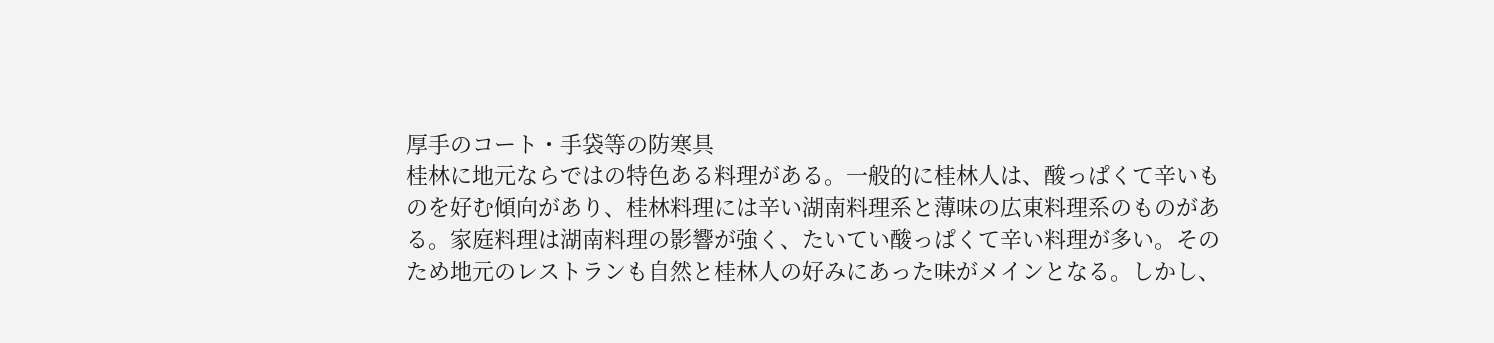厚手のコート・手袋等の防寒具
桂林に地元ならではの特色ある料理がある。一般的に桂林人は、酸っぱくて辛いものを好む傾向があり、桂林料理には辛い湖南料理系と薄味の広東料理系のものがある。家庭料理は湖南料理の影響が強く、たいてい酸っぱくて辛い料理が多い。そのため地元のレストランも自然と桂林人の好みにあった味がメインとなる。しかし、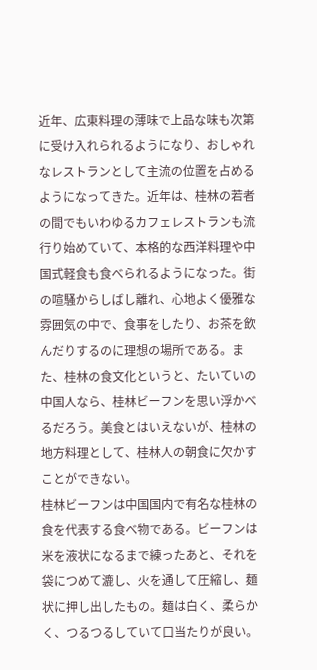近年、広東料理の薄味で上品な味も次第に受け入れられるようになり、おしゃれなレストランとして主流の位置を占めるようになってきた。近年は、桂林の若者の間でもいわゆるカフェレストランも流行り始めていて、本格的な西洋料理や中国式軽食も食べられるようになった。街の喧騒からしばし離れ、心地よく優雅な雰囲気の中で、食事をしたり、お茶を飲んだりするのに理想の場所である。また、桂林の食文化というと、たいていの中国人なら、桂林ビーフンを思い浮かべるだろう。美食とはいえないが、桂林の地方料理として、桂林人の朝食に欠かすことができない。
桂林ビーフンは中国国内で有名な桂林の食を代表する食べ物である。ビーフンは米を液状になるまで練ったあと、それを袋につめて漉し、火を通して圧縮し、麺状に押し出したもの。麺は白く、柔らかく、つるつるしていて口当たりが良い。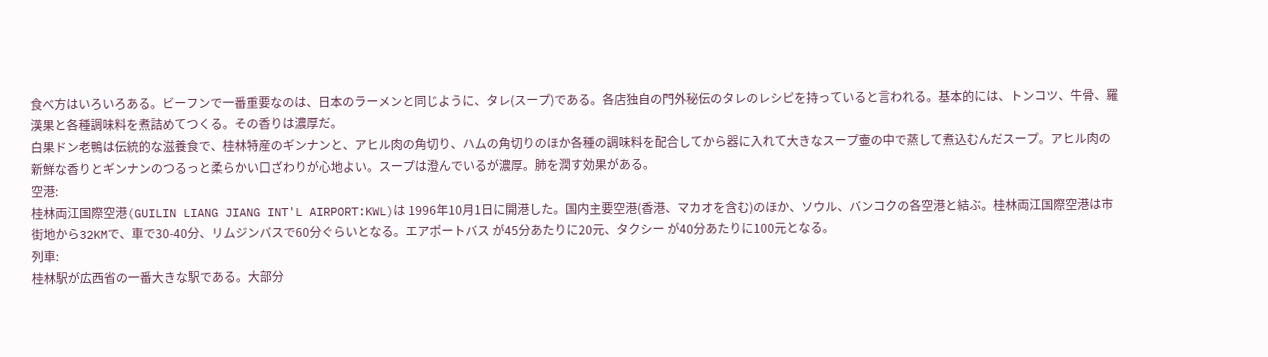食べ方はいろいろある。ビーフンで一番重要なのは、日本のラーメンと同じように、タレ(スープ)である。各店独自の門外秘伝のタレのレシピを持っていると言われる。基本的には、トンコツ、牛骨、羅漢果と各種調味料を煮詰めてつくる。その香りは濃厚だ。
白果ドン老鴨は伝統的な滋養食で、桂林特産のギンナンと、アヒル肉の角切り、ハムの角切りのほか各種の調味料を配合してから器に入れて大きなスープ壷の中で蒸して煮込むんだスープ。アヒル肉の新鮮な香りとギンナンのつるっと柔らかい口ざわりが心地よい。スープは澄んでいるが濃厚。肺を潤す効果がある。
空港:
桂林両江国際空港(GUILIN LIANG JIANG INT'L AIRPORT:KWL)は 1996年10月1日に開港した。国内主要空港(香港、マカオを含む)のほか、ソウル、バンコクの各空港と結ぶ。桂林両江国際空港は市街地から32KMで、車で30-40分、リムジンバスで60分ぐらいとなる。エアポートバス が45分あたりに20元、タクシー が40分あたりに100元となる。
列車:
桂林駅が広西省の一番大きな駅である。大部分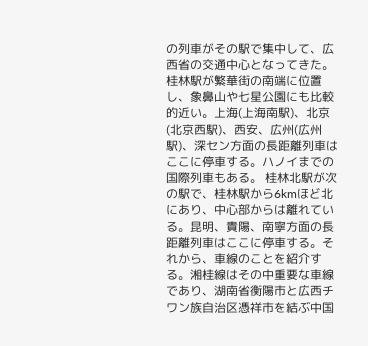の列車がその駅で集中して、広西省の交通中心となってきた。桂林駅が繁華街の南端に位置し、象鼻山や七星公園にも比較的近い。上海(上海南駅)、北京(北京西駅)、西安、広州(広州駅)、深セン方面の長距離列車はここに停車する。ハノイまでの国際列車もある。 桂林北駅が次の駅で、桂林駅から6kmほど北にあり、中心部からは離れている。昆明、貴陽、南寧方面の長距離列車はここに停車する。それから、車線のことを紹介する。湘桂線はその中重要な車線であり、湖南省衡陽市と広西チワン族自治区憑祥市を結ぶ中国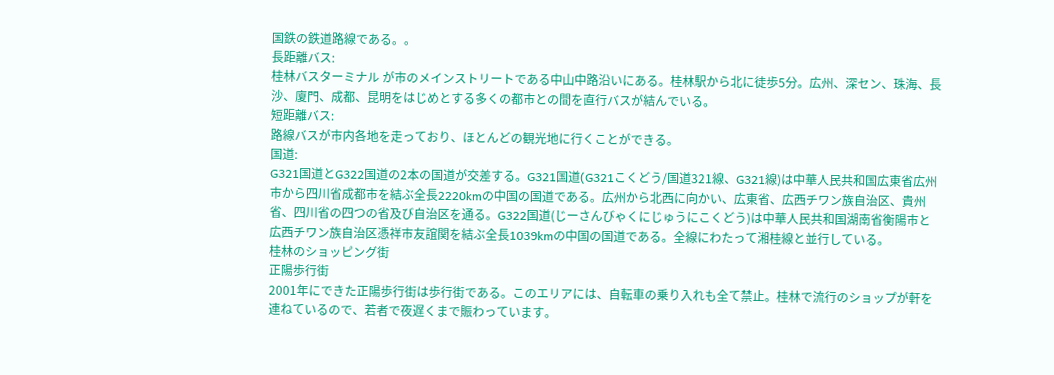国鉄の鉄道路線である。。
長距離バス:
桂林バスターミナル が市のメインストリートである中山中路沿いにある。桂林駅から北に徒歩5分。広州、深セン、珠海、長沙、廈門、成都、昆明をはじめとする多くの都市との間を直行バスが結んでいる。
短距離バス:
路線バスが市内各地を走っており、ほとんどの観光地に行くことができる。
国道:
G321国道とG322国道の2本の国道が交差する。G321国道(G321こくどう/国道321線、G321線)は中華人民共和国広東省広州市から四川省成都市を結ぶ全長2220kmの中国の国道である。広州から北西に向かい、広東省、広西チワン族自治区、貴州省、四川省の四つの省及び自治区を通る。G322国道(じーさんびゃくにじゅうにこくどう)は中華人民共和国湖南省衡陽市と広西チワン族自治区憑祥市友誼関を結ぶ全長1039kmの中国の国道である。全線にわたって湘桂線と並行している。
桂林のショッピング街
正陽歩行街
2001年にできた正陽歩行街は歩行街である。このエリアには、自転車の乗り入れも全て禁止。桂林で流行のショップが軒を連ねているので、若者で夜遅くまで賑わっています。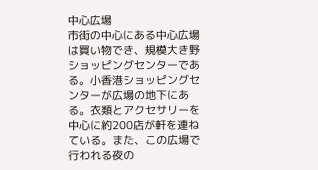中心広場
市街の中心にある中心広場は買い物でき、規模大き野ショッピングセンターである。小香港ショッピングセンターが広場の地下にある。衣類とアクセサリーを中心に約200店が軒を連ねている。また、この広場で行われる夜の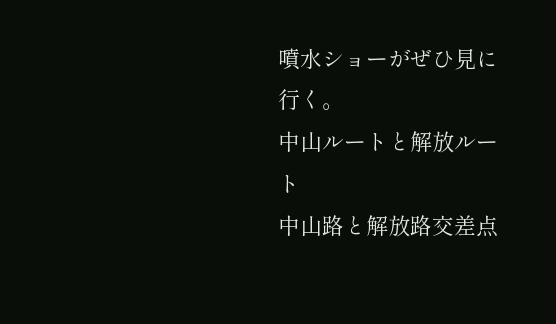噴水ショーがぜひ見に行く。
中山ルートと解放ルート
中山路と解放路交差点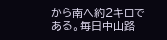から南へ約2キロである。毎日中山路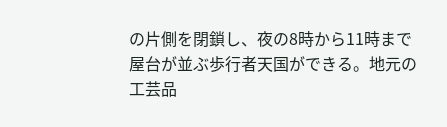の片側を閉鎖し、夜の8時から11時まで屋台が並ぶ歩行者天国ができる。地元の工芸品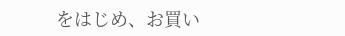をはじめ、お買い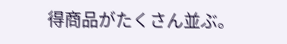得商品がたくさん並ぶ。